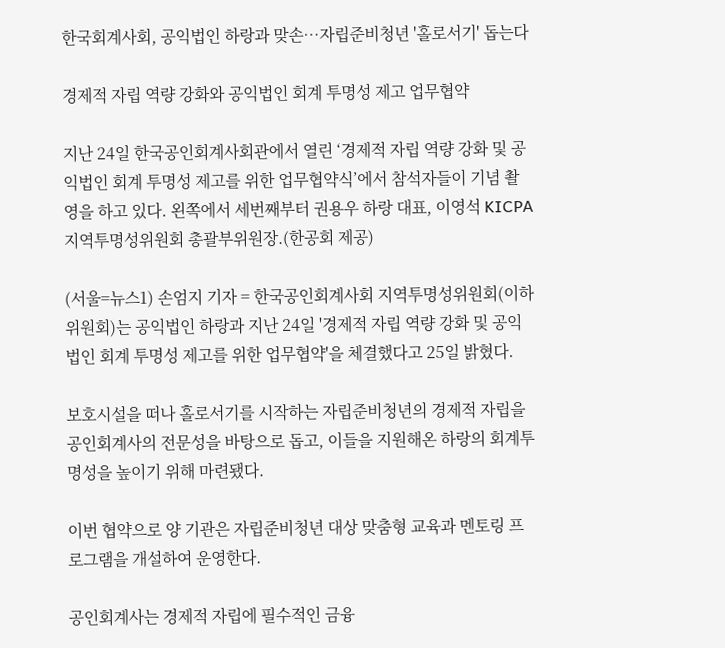한국회계사회, 공익법인 하랑과 맞손…자립준비청년 '홀로서기' 돕는다

경제적 자립 역량 강화와 공익법인 회계 투명성 제고 업무협약

지난 24일 한국공인회계사회관에서 열린 ‘경제적 자립 역량 강화 및 공익법인 회계 투명성 제고를 위한 업무협약식’에서 참석자들이 기념 촬영을 하고 있다. 왼쪽에서 세번째부터 권용우 하랑 대표, 이영석 KICPA 지역투명성위원회 총괄부위원장.(한공회 제공)

(서울=뉴스1) 손엄지 기자 = 한국공인회계사회 지역투명성위원회(이하 위원회)는 공익법인 하랑과 지난 24일 '경제적 자립 역량 강화 및 공익법인 회계 투명성 제고를 위한 업무협약'을 체결했다고 25일 밝혔다.

보호시설을 떠나 홀로서기를 시작하는 자립준비청년의 경제적 자립을 공인회계사의 전문성을 바탕으로 돕고, 이들을 지원해온 하랑의 회계투명성을 높이기 위해 마련됐다.

이번 협약으로 양 기관은 자립준비청년 대상 맞춤형 교육과 멘토링 프로그램을 개설하여 운영한다.

공인회계사는 경제적 자립에 필수적인 금융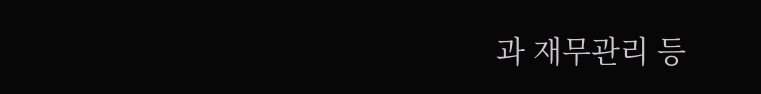과 재무관리 등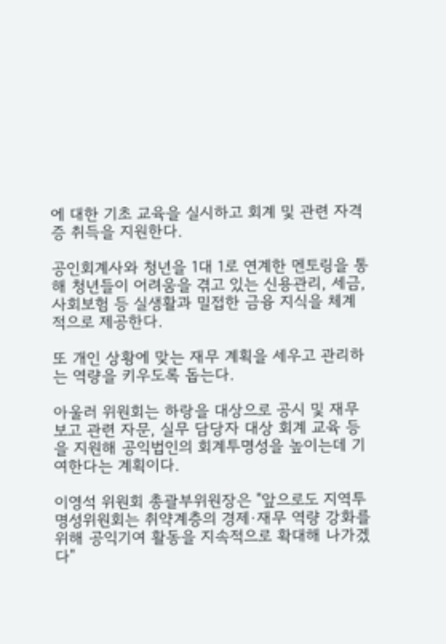에 대한 기초 교육을 실시하고 회계 및 관련 자격증 취득을 지원한다.

공인회계사와 청년을 1대 1로 연계한 멘토링을 통해 청년들이 어려움을 겪고 있는 신용관리, 세금, 사회보험 등 실생활과 밀접한 금융 지식을 체계적으로 제공한다.

또 개인 상황에 맞는 재무 계획을 세우고 관리하는 역량을 키우도록 돕는다.

아울러 위원회는 하랑을 대상으로 공시 및 재무보고 관련 자문, 실무 담당자 대상 회계 교육 등을 지원해 공익법인의 회계투명성을 높이는데 기여한다는 계획이다.

이영석 위원회 총괄부위원장은 "앞으로도 지역투명성위원회는 취약계층의 경제·재무 역량 강화를 위해 공익기여 활동을 지속적으로 확대해 나가겠다"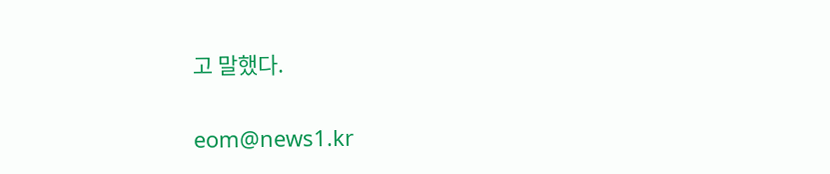고 말했다.

eom@news1.kr